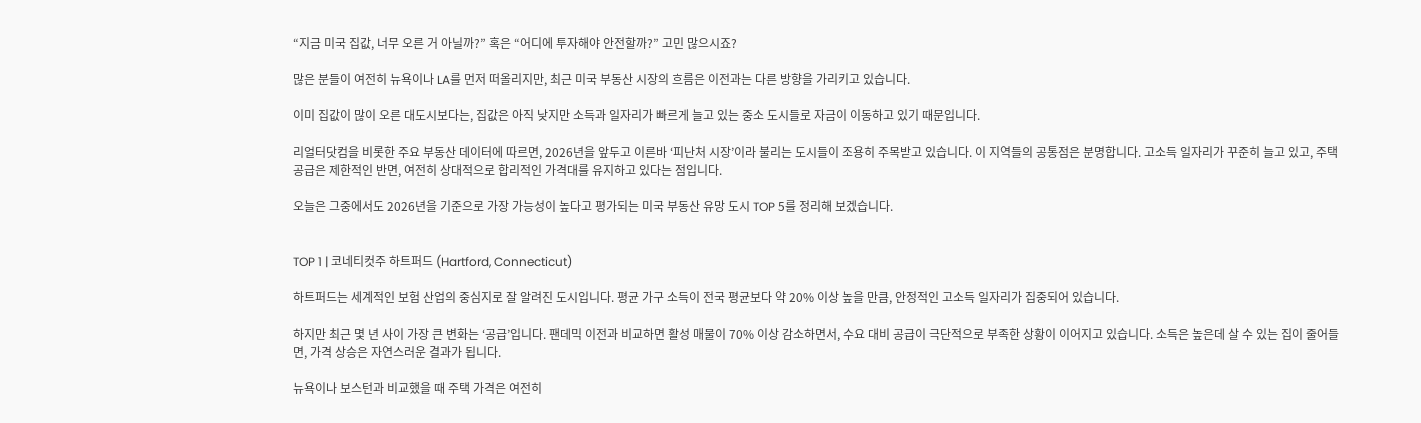“지금 미국 집값, 너무 오른 거 아닐까?” 혹은 “어디에 투자해야 안전할까?” 고민 많으시죠?

많은 분들이 여전히 뉴욕이나 LA를 먼저 떠올리지만, 최근 미국 부동산 시장의 흐름은 이전과는 다른 방향을 가리키고 있습니다.

이미 집값이 많이 오른 대도시보다는, 집값은 아직 낮지만 소득과 일자리가 빠르게 늘고 있는 중소 도시들로 자금이 이동하고 있기 때문입니다.

리얼터닷컴을 비롯한 주요 부동산 데이터에 따르면, 2026년을 앞두고 이른바 ‘피난처 시장’이라 불리는 도시들이 조용히 주목받고 있습니다. 이 지역들의 공통점은 분명합니다. 고소득 일자리가 꾸준히 늘고 있고, 주택 공급은 제한적인 반면, 여전히 상대적으로 합리적인 가격대를 유지하고 있다는 점입니다.

오늘은 그중에서도 2026년을 기준으로 가장 가능성이 높다고 평가되는 미국 부동산 유망 도시 TOP 5를 정리해 보겠습니다.


TOP 1 | 코네티컷주 하트퍼드 (Hartford, Connecticut)

하트퍼드는 세계적인 보험 산업의 중심지로 잘 알려진 도시입니다. 평균 가구 소득이 전국 평균보다 약 20% 이상 높을 만큼, 안정적인 고소득 일자리가 집중되어 있습니다.

하지만 최근 몇 년 사이 가장 큰 변화는 ‘공급’입니다. 팬데믹 이전과 비교하면 활성 매물이 70% 이상 감소하면서, 수요 대비 공급이 극단적으로 부족한 상황이 이어지고 있습니다. 소득은 높은데 살 수 있는 집이 줄어들면, 가격 상승은 자연스러운 결과가 됩니다.

뉴욕이나 보스턴과 비교했을 때 주택 가격은 여전히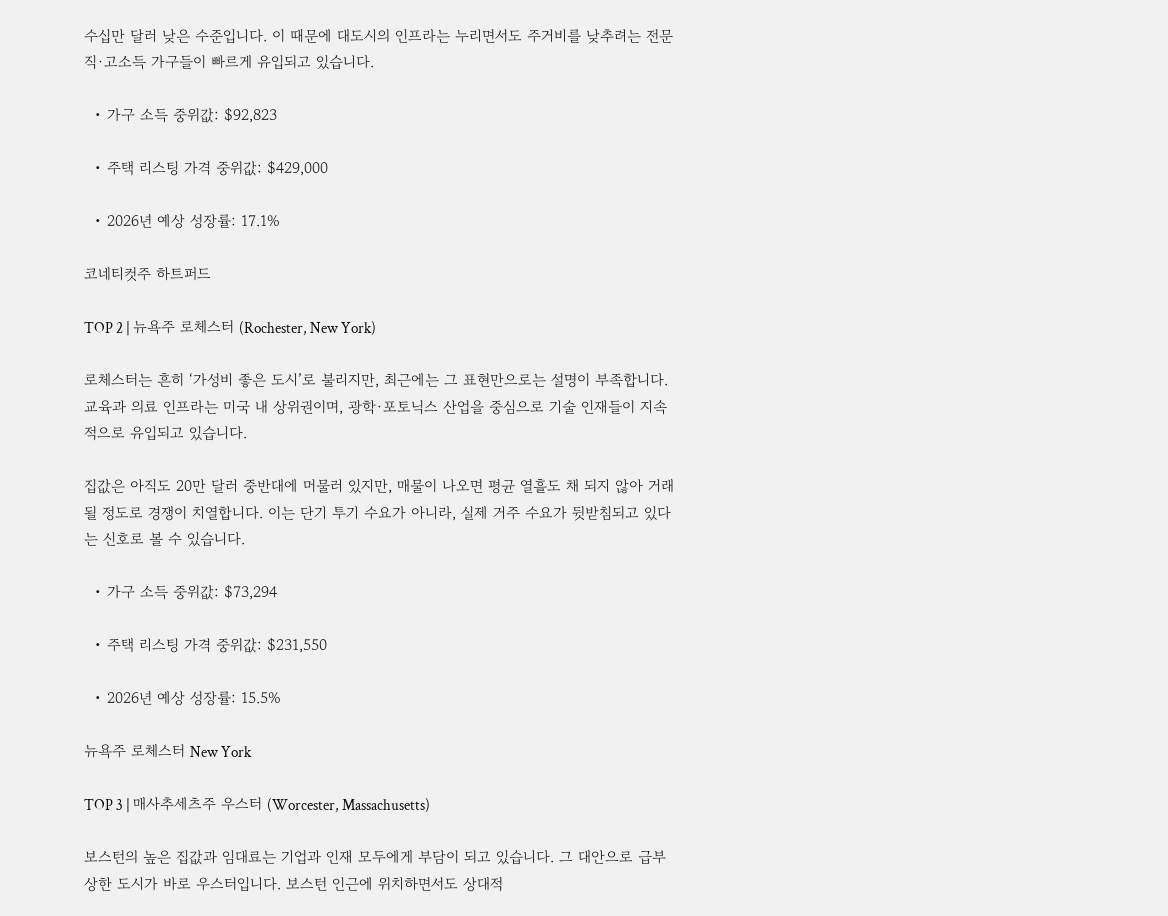수십만 달러 낮은 수준입니다. 이 때문에 대도시의 인프라는 누리면서도 주거비를 낮추려는 전문직·고소득 가구들이 빠르게 유입되고 있습니다.

  • 가구 소득 중위값: $92,823

  • 주택 리스팅 가격 중위값: $429,000

  • 2026년 예상 성장률: 17.1%

코네티컷주 하트퍼드

TOP 2 | 뉴욕주 로체스터 (Rochester, New York)

로체스터는 흔히 ‘가성비 좋은 도시’로 불리지만, 최근에는 그 표현만으로는 설명이 부족합니다. 교육과 의료 인프라는 미국 내 상위권이며, 광학·포토닉스 산업을 중심으로 기술 인재들이 지속적으로 유입되고 있습니다.

집값은 아직도 20만 달러 중반대에 머물러 있지만, 매물이 나오면 평균 열흘도 채 되지 않아 거래될 정도로 경쟁이 치열합니다. 이는 단기 투기 수요가 아니라, 실제 거주 수요가 뒷받침되고 있다는 신호로 볼 수 있습니다.

  • 가구 소득 중위값: $73,294

  • 주택 리스팅 가격 중위값: $231,550

  • 2026년 예상 성장률: 15.5%

뉴욕주 로체스터 New York

TOP 3 | 매사추세츠주 우스터 (Worcester, Massachusetts)

보스턴의 높은 집값과 임대료는 기업과 인재 모두에게 부담이 되고 있습니다. 그 대안으로 급부상한 도시가 바로 우스터입니다. 보스턴 인근에 위치하면서도 상대적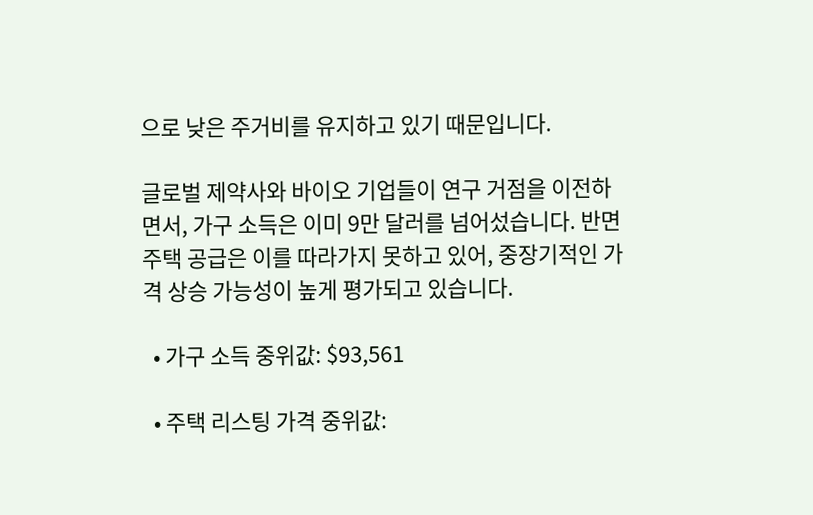으로 낮은 주거비를 유지하고 있기 때문입니다.

글로벌 제약사와 바이오 기업들이 연구 거점을 이전하면서, 가구 소득은 이미 9만 달러를 넘어섰습니다. 반면 주택 공급은 이를 따라가지 못하고 있어, 중장기적인 가격 상승 가능성이 높게 평가되고 있습니다.

  • 가구 소득 중위값: $93,561

  • 주택 리스팅 가격 중위값: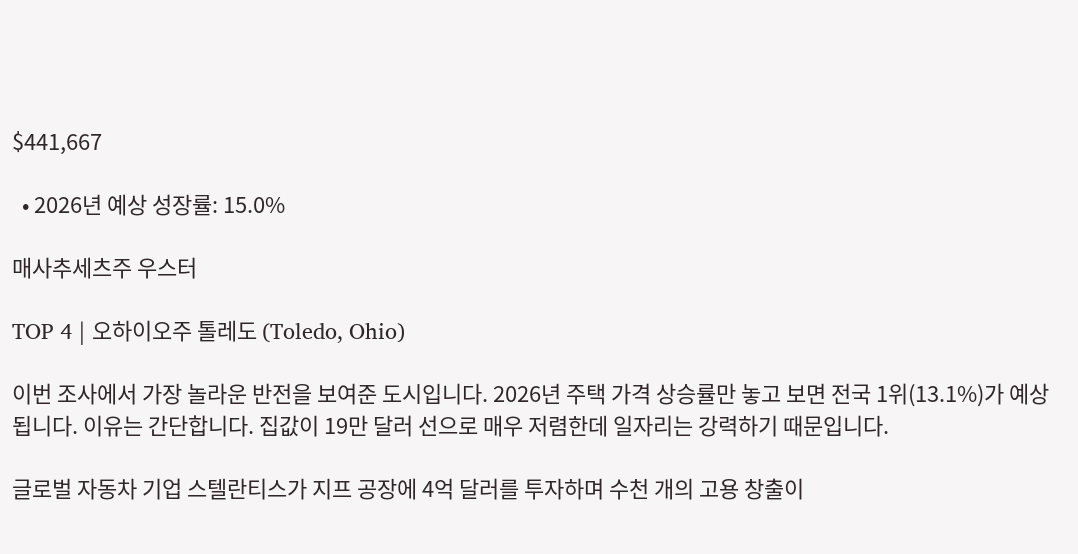$441,667

  • 2026년 예상 성장률: 15.0%

매사추세츠주 우스터

TOP 4 | 오하이오주 톨레도 (Toledo, Ohio)

이번 조사에서 가장 놀라운 반전을 보여준 도시입니다. 2026년 주택 가격 상승률만 놓고 보면 전국 1위(13.1%)가 예상됩니다. 이유는 간단합니다. 집값이 19만 달러 선으로 매우 저렴한데 일자리는 강력하기 때문입니다.

글로벌 자동차 기업 스텔란티스가 지프 공장에 4억 달러를 투자하며 수천 개의 고용 창출이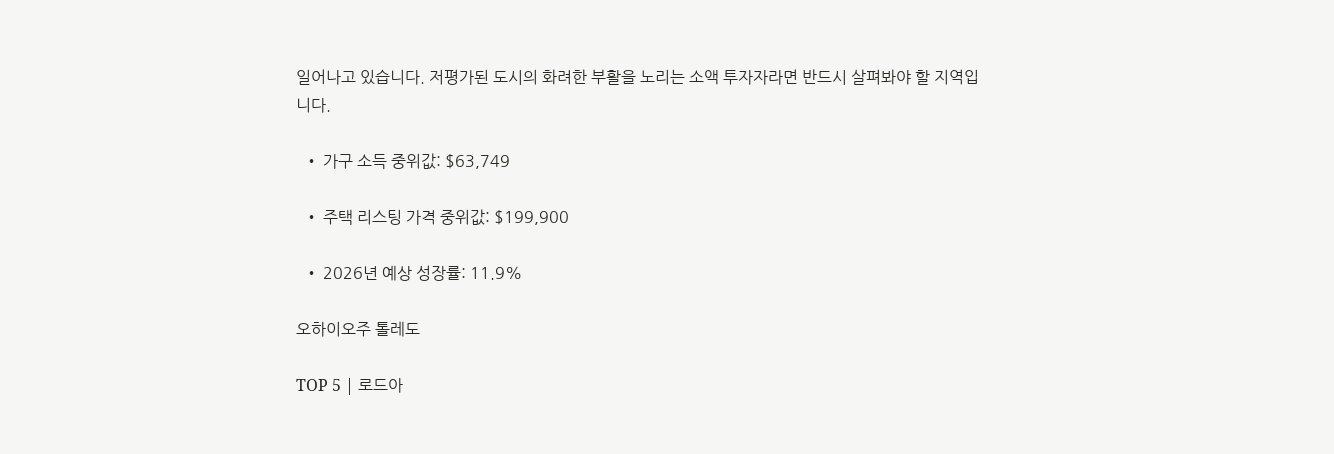일어나고 있습니다. 저평가된 도시의 화려한 부활을 노리는 소액 투자자라면 반드시 살펴봐야 할 지역입니다.

  • 가구 소득 중위값: $63,749

  • 주택 리스팅 가격 중위값: $199,900

  • 2026년 예상 성장률: 11.9%

오하이오주 톨레도

TOP 5 | 로드아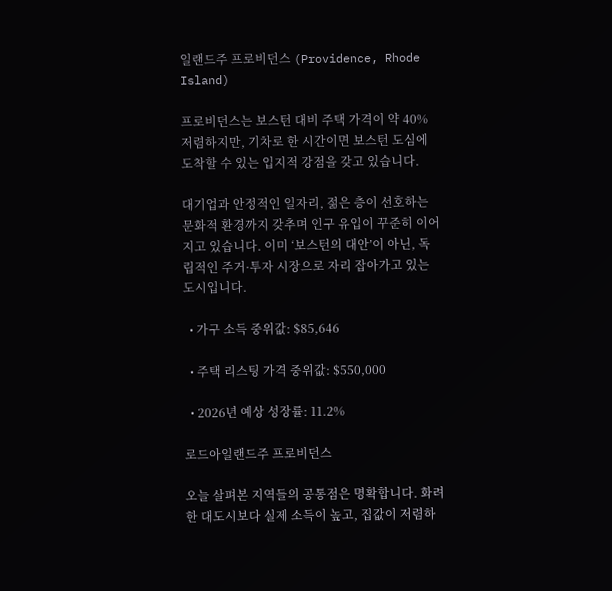일랜드주 프로비던스 (Providence, Rhode Island)

프로비던스는 보스턴 대비 주택 가격이 약 40% 저렴하지만, 기차로 한 시간이면 보스턴 도심에 도착할 수 있는 입지적 강점을 갖고 있습니다.

대기업과 안정적인 일자리, 젊은 층이 선호하는 문화적 환경까지 갖추며 인구 유입이 꾸준히 이어지고 있습니다. 이미 ‘보스턴의 대안’이 아닌, 독립적인 주거·투자 시장으로 자리 잡아가고 있는 도시입니다.

  • 가구 소득 중위값: $85,646

  • 주택 리스팅 가격 중위값: $550,000

  • 2026년 예상 성장률: 11.2%

로드아일랜드주 프로비던스

오늘 살펴본 지역들의 공통점은 명확합니다. 화려한 대도시보다 실제 소득이 높고, 집값이 저렴하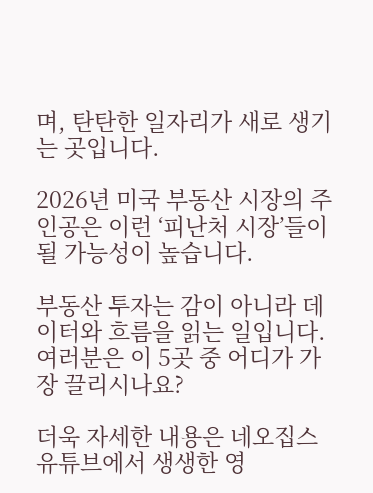며, 탄탄한 일자리가 새로 생기는 곳입니다.

2026년 미국 부동산 시장의 주인공은 이런 ‘피난처 시장’들이 될 가능성이 높습니다.

부동산 투자는 감이 아니라 데이터와 흐름을 읽는 일입니다. 여러분은 이 5곳 중 어디가 가장 끌리시나요?

더욱 자세한 내용은 네오집스 유튜브에서 생생한 영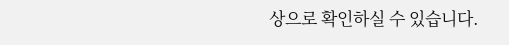상으로 확인하실 수 있습니다.